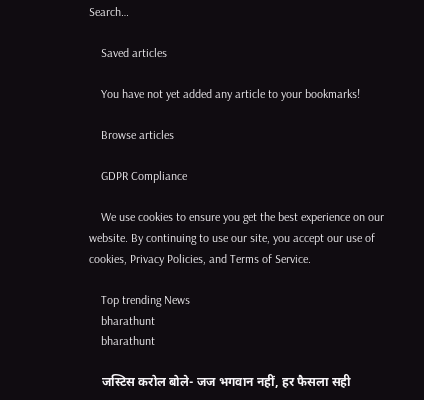Search…

    Saved articles

    You have not yet added any article to your bookmarks!

    Browse articles

    GDPR Compliance

    We use cookies to ensure you get the best experience on our website. By continuing to use our site, you accept our use of cookies, Privacy Policies, and Terms of Service.

    Top trending News
    bharathunt
    bharathunt

    जस्टिस करोल बोले- जज भगवान नहीं, हर फैसला सही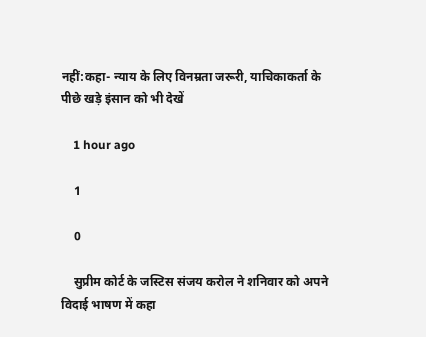नहीं:कहा- न्याय के लिए विनम्रता जरूरी, याचिकाकर्ता के पीछे खड़े इंसान को भी देखें

    1 hour ago

    1

    0

    सुप्रीम कोर्ट के जस्टिस संजय करोल ने शनिवार को अपने विदाई भाषण में कहा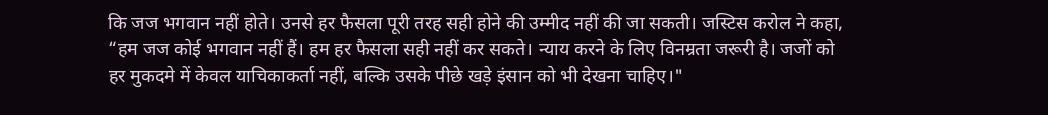कि जज भगवान नहीं होते। उनसे हर फैसला पूरी तरह सही होने की उम्मीद नहीं की जा सकती। जस्टिस करोल ने कहा, “हम जज कोई भगवान नहीं हैं। हम हर फैसला सही नहीं कर सकते। न्याय करने के लिए विनम्रता जरूरी है। जजों को हर मुकदमे में केवल याचिकाकर्ता नहीं, बल्कि उसके पीछे खड़े इंसान को भी देखना चाहिए।"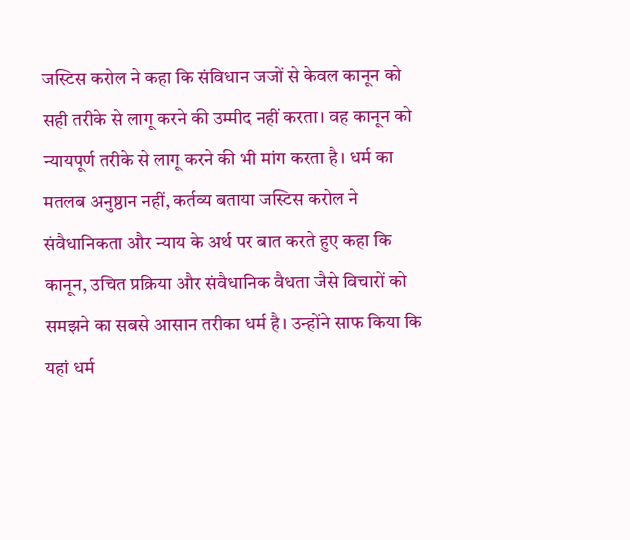जस्टिस करोल ने कहा कि संविधान जजों से केवल कानून को सही तरीके से लागू करने की उम्मीद नहीं करता। वह कानून को न्यायपूर्ण तरीके से लागू करने की भी मांग करता है। धर्म का मतलब अनुष्ठान नहीं, कर्तव्य बताया जस्टिस करोल ने संवैधानिकता और न्याय के अर्थ पर बात करते हुए कहा कि कानून, उचित प्रक्रिया और संवैधानिक वैधता जैसे विचारों को समझने का सबसे आसान तरीका धर्म है। उन्होंने साफ किया कि यहां धर्म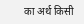का अर्थ किसी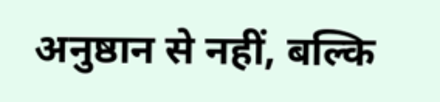अनुष्ठान से नहीं, बल्कि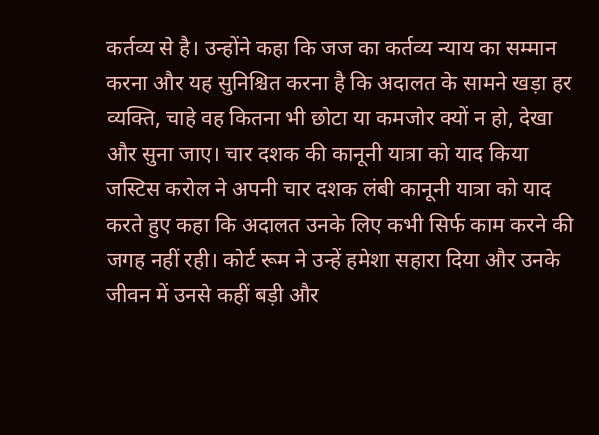कर्तव्य से है। उन्होंने कहा कि जज का कर्तव्य न्याय का सम्मान करना और यह सुनिश्चित करना है कि अदालत के सामने खड़ा हर व्यक्ति, चाहे वह कितना भी छोटा या कमजोर क्यों न हो, देखा और सुना जाए। चार दशक की कानूनी यात्रा को याद किया जस्टिस करोल ने अपनी चार दशक लंबी कानूनी यात्रा को याद करते हुए कहा कि अदालत उनके लिए कभी सिर्फ काम करने की जगह नहीं रही। कोर्ट रूम ने उन्हें हमेशा सहारा दिया और उनके जीवन में उनसे कहीं बड़ी और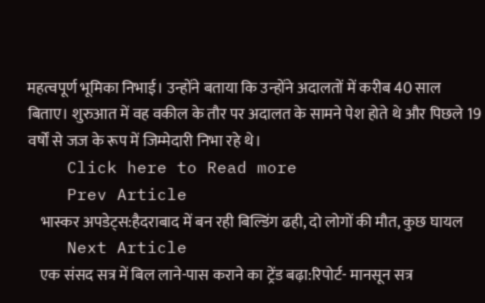महत्वपूर्ण भूमिका निभाई। उन्होंने बताया कि उन्होंने अदालतों में करीब 40 साल बिताए। शुरुआत में वह वकील के तौर पर अदालत के सामने पेश होते थे और पिछले 19 वर्षों से जज के रूप में जिम्मेदारी निभा रहे थे।
    Click here to Read more
    Prev Article
    भास्कर अपडेट्स:हैदराबाद में बन रही बिल्डिंग ढही, दो लोगों की मौत, कुछ घायल
    Next Article
    एक संसद सत्र में बिल लाने-पास कराने का ट्रेंड बढ़ा:रिपोर्ट- मानसून सत्र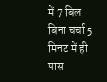में 7 बिल बिना चर्चा 5 मिनट में ही पास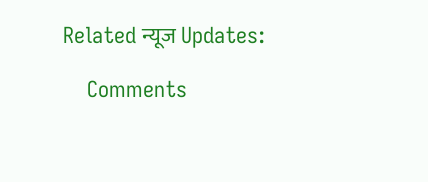Related न्यूज Updates:

    Comments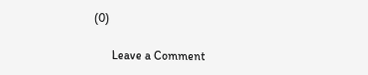(0)

      Leave a Comment